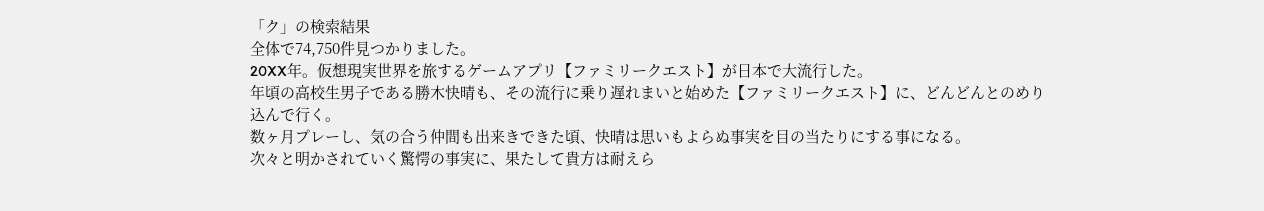「ク」の検索結果
全体で74,750件見つかりました。
20XX年。仮想現実世界を旅するゲームアプリ【ファミリークエスト】が日本で大流行した。
年頃の高校生男子である勝木快晴も、その流行に乗り遅れまいと始めた【ファミリークエスト】に、どんどんとのめり込んで行く。
数ヶ月プレーし、気の合う仲間も出来きできた頃、快晴は思いもよらぬ事実を目の当たりにする事になる。
次々と明かされていく驚愕の事実に、果たして貴方は耐えら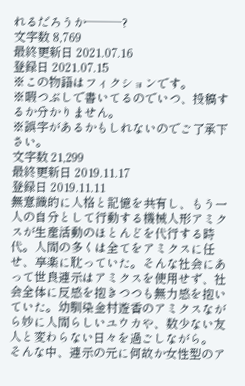れるだろうか───?
文字数 8,769
最終更新日 2021.07.16
登録日 2021.07.15
※この物語はフィクションです。
※暇つぶしで書いてるのでいつ、投稿するか分かりません。
※誤字があるかもしれないのでご了承下さい。
文字数 21,299
最終更新日 2019.11.17
登録日 2019.11.11
無意識的に人格と記憶を共有し、もう一人の自分として行動する機械人形アミクスが生産活動のほとんどを代行する時代。人間の多くは全てをアミクスに任せ、享楽に耽っていた。そんな社会にあって世良連示はアミクスを使用せず、社会全体に反感を抱きつつも無力感を抱いていた。幼馴染金村遊香のアミクスながら妙に人間らしいユウカや、数少ない友人と変わらない日々を過ごしながら。
そんな中、連示の元に何故か女性型のア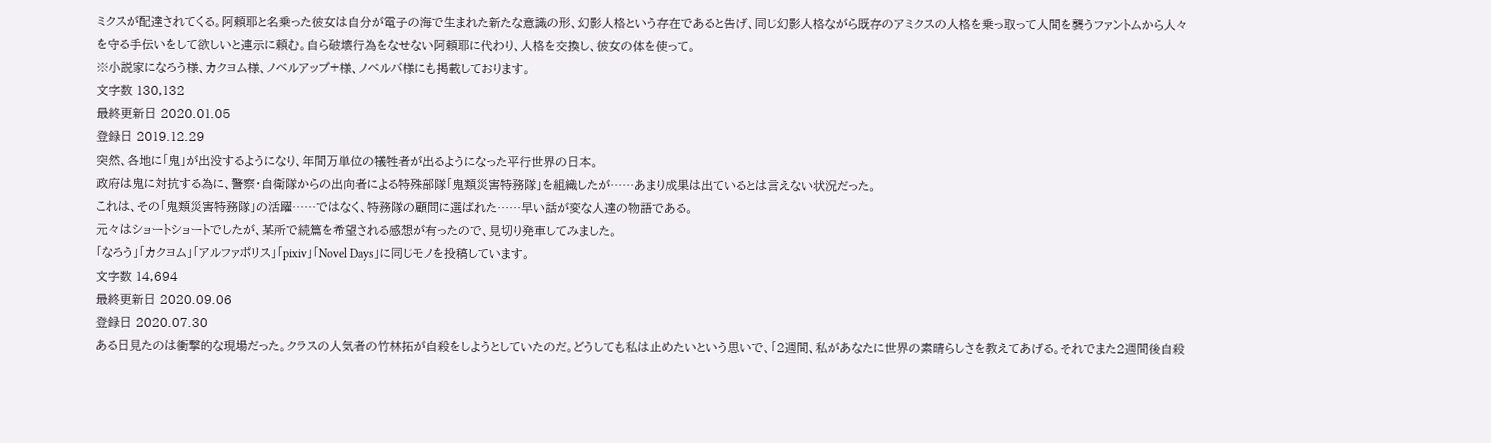ミクスが配達されてくる。阿頼耶と名乗った彼女は自分が電子の海で生まれた新たな意識の形、幻影人格という存在であると告げ、同じ幻影人格ながら既存のアミクスの人格を乗っ取って人間を襲うファントムから人々を守る手伝いをして欲しいと連示に頼む。自ら破壊行為をなせない阿頼耶に代わり、人格を交換し、彼女の体を使って。
※小説家になろう様、カクヨム様、ノベルアップ+様、ノベルバ様にも掲載しております。
文字数 130,132
最終更新日 2020.01.05
登録日 2019.12.29
突然、各地に「鬼」が出没するようになり、年間万単位の犠牲者が出るようになった平行世界の日本。
政府は鬼に対抗する為に、警察・自衛隊からの出向者による特殊部隊「鬼類災害特務隊」を組織したが……あまり成果は出ているとは言えない状況だった。
これは、その「鬼類災害特務隊」の活躍……ではなく、特務隊の顧問に選ばれた……早い話が変な人達の物語である。
元々はショートショートでしたが、某所で続篇を希望される感想が有ったので、見切り発車してみました。
「なろう」「カクヨム」「アルファポリス」「pixiv」「Novel Days」に同じモノを投稿しています。
文字数 14,694
最終更新日 2020.09.06
登録日 2020.07.30
ある日見たのは衝撃的な現場だった。クラスの人気者の竹林拓が自殺をしようとしていたのだ。どうしても私は止めたいという思いで、「2週間、私があなたに世界の素晴らしさを教えてあげる。それでまた2週間後自殺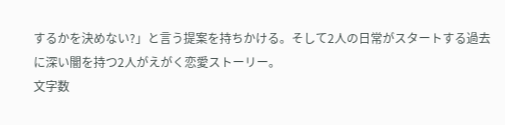するかを決めない?」と言う提案を持ちかける。そして2人の日常がスタートする過去に深い闇を持つ2人がえがく恋愛ストーリー。
文字数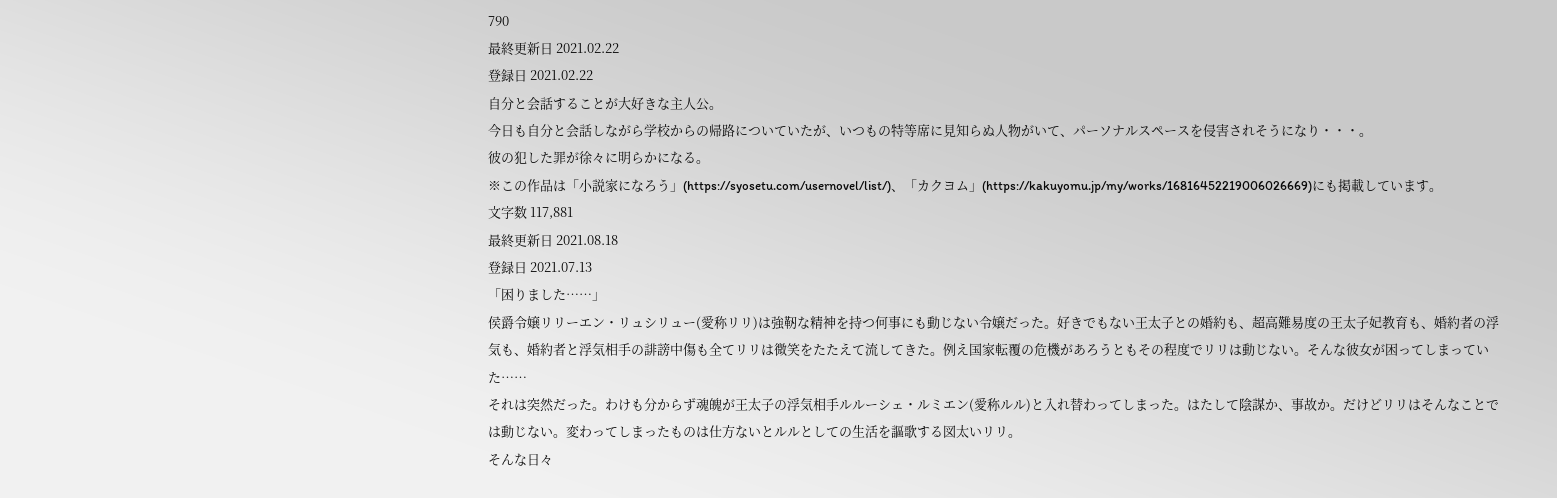790
最終更新日 2021.02.22
登録日 2021.02.22
自分と会話することが大好きな主人公。
今日も自分と会話しながら学校からの帰路についていたが、いつもの特等席に見知らぬ人物がいて、パーソナルスペースを侵害されそうになり・・・。
彼の犯した罪が徐々に明らかになる。
※この作品は「小説家になろう」(https://syosetu.com/usernovel/list/)、「カクヨム」(https://kakuyomu.jp/my/works/16816452219006026669)にも掲載しています。
文字数 117,881
最終更新日 2021.08.18
登録日 2021.07.13
「困りました……」
侯爵令嬢リリーエン・リュシリュー(愛称リリ)は強靭な精神を持つ何事にも動じない令嬢だった。好きでもない王太子との婚約も、超高難易度の王太子妃教育も、婚約者の浮気も、婚約者と浮気相手の誹謗中傷も全てリリは微笑をたたえて流してきた。例え国家転覆の危機があろうともその程度でリリは動じない。そんな彼女が困ってしまっていた……
それは突然だった。わけも分からず魂魄が王太子の浮気相手ルルーシェ・ルミエン(愛称ルル)と入れ替わってしまった。はたして陰謀か、事故か。だけどリリはそんなことでは動じない。変わってしまったものは仕方ないとルルとしての生活を謳歌する図太いリリ。
そんな日々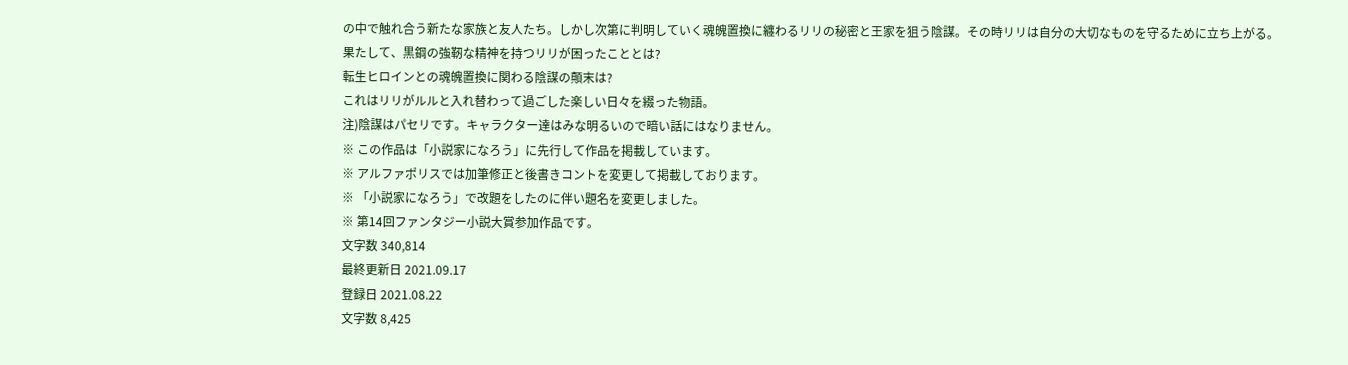の中で触れ合う新たな家族と友人たち。しかし次第に判明していく魂魄置換に纏わるリリの秘密と王家を狙う陰謀。その時リリは自分の大切なものを守るために立ち上がる。
果たして、黒鋼の強靭な精神を持つリリが困ったこととは?
転生ヒロインとの魂魄置換に関わる陰謀の顛末は?
これはリリがルルと入れ替わって過ごした楽しい日々を綴った物語。
注)陰謀はパセリです。キャラクター達はみな明るいので暗い話にはなりません。
※ この作品は「小説家になろう」に先行して作品を掲載しています。
※ アルファポリスでは加筆修正と後書きコントを変更して掲載しております。
※ 「小説家になろう」で改題をしたのに伴い題名を変更しました。
※ 第14回ファンタジー小説大賞参加作品です。
文字数 340,814
最終更新日 2021.09.17
登録日 2021.08.22
文字数 8,425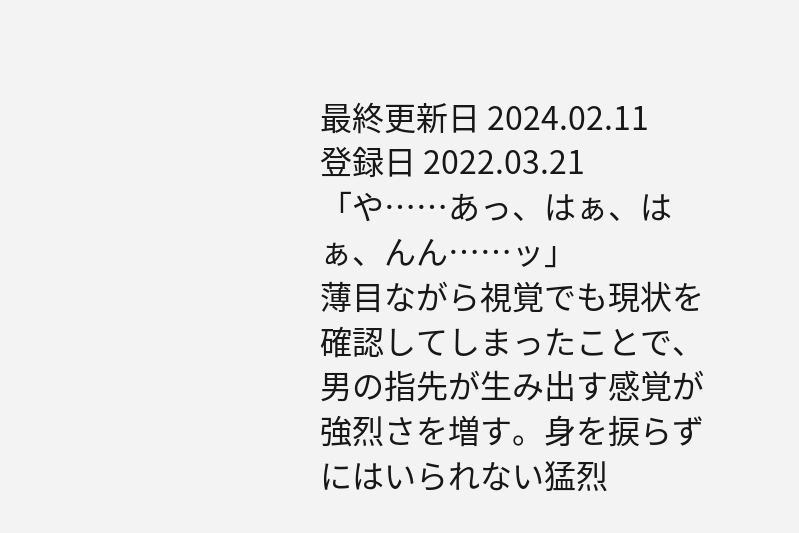最終更新日 2024.02.11
登録日 2022.03.21
「や……あっ、はぁ、はぁ、んん……ッ」
薄目ながら視覚でも現状を確認してしまったことで、男の指先が生み出す感覚が強烈さを増す。身を捩らずにはいられない猛烈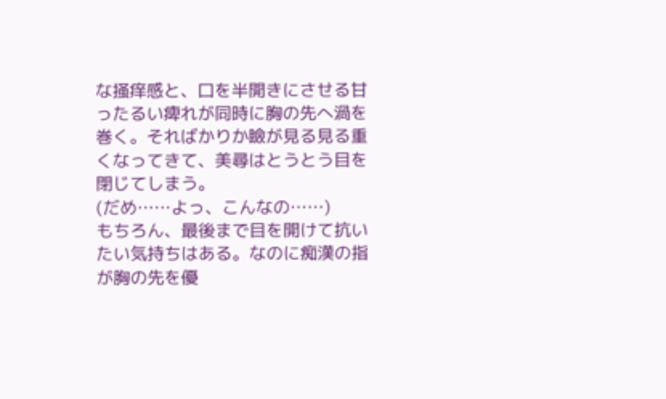な掻痒感と、口を半開きにさせる甘ったるい痺れが同時に胸の先へ渦を巻く。そればかりか瞼が見る見る重くなってきて、美尋はとうとう目を閉じてしまう。
(だめ……よっ、こんなの……)
もちろん、最後まで目を開けて抗いたい気持ちはある。なのに痴漢の指が胸の先を優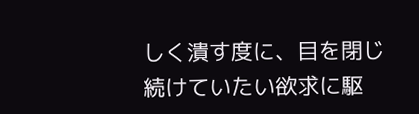しく潰す度に、目を閉じ続けていたい欲求に駆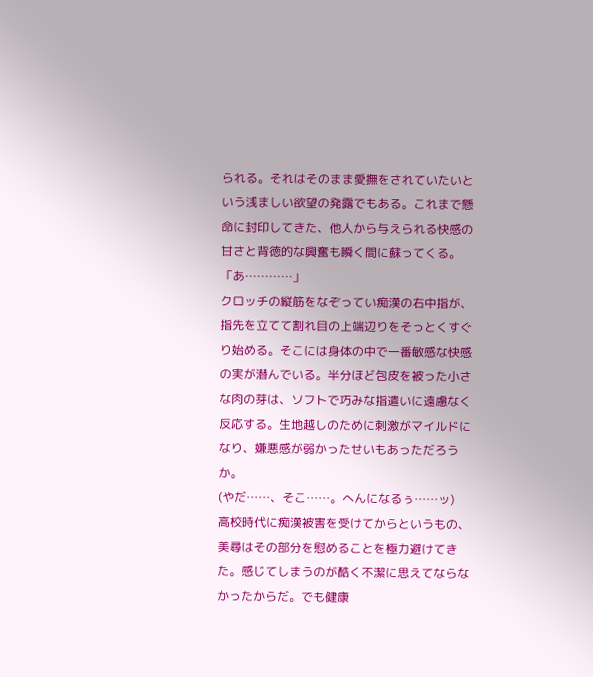られる。それはそのまま愛撫をされていたいという浅ましい欲望の発露でもある。これまで懸命に封印してきた、他人から与えられる快感の甘さと背徳的な興奮も瞬く間に蘇ってくる。
「あ…………」
クロッチの縦筋をなぞってい痴漢の右中指が、指先を立てて割れ目の上端辺りをそっとくすぐり始める。そこには身体の中で一番敏感な快感の実が潜んでいる。半分ほど包皮を被った小さな肉の芽は、ソフトで巧みな指遣いに遠慮なく反応する。生地越しのために刺激がマイルドになり、嫌悪感が弱かったせいもあっただろうか。
(やだ……、そこ……。へんになるぅ……ッ)
高校時代に痴漢被害を受けてからというもの、美尋はその部分を慰めることを極力避けてきた。感じてしまうのが酷く不潔に思えてならなかったからだ。でも健康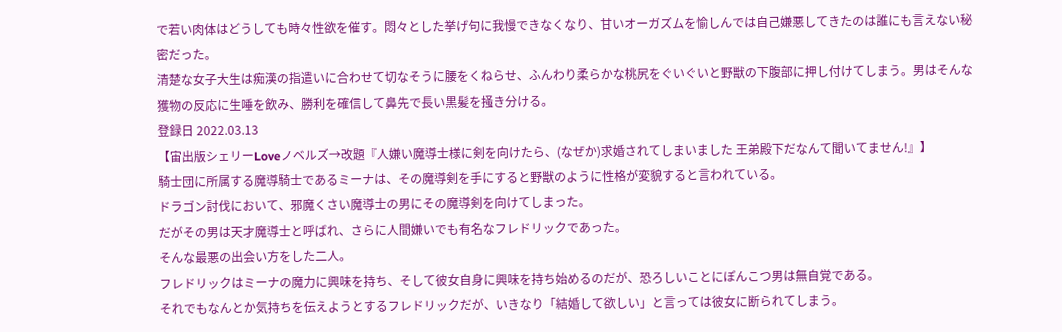で若い肉体はどうしても時々性欲を催す。悶々とした挙げ句に我慢できなくなり、甘いオーガズムを愉しんでは自己嫌悪してきたのは誰にも言えない秘密だった。
清楚な女子大生は痴漢の指遣いに合わせて切なそうに腰をくねらせ、ふんわり柔らかな桃尻をぐいぐいと野獣の下腹部に押し付けてしまう。男はそんな獲物の反応に生唾を飲み、勝利を確信して鼻先で長い黒髪を掻き分ける。
登録日 2022.03.13
【宙出版シェリーLoveノベルズ→改題『人嫌い魔導士様に剣を向けたら、(なぜか)求婚されてしまいました 王弟殿下だなんて聞いてません!』】
騎士団に所属する魔導騎士であるミーナは、その魔導剣を手にすると野獣のように性格が変貌すると言われている。
ドラゴン討伐において、邪魔くさい魔導士の男にその魔導剣を向けてしまった。
だがその男は天才魔導士と呼ばれ、さらに人間嫌いでも有名なフレドリックであった。
そんな最悪の出会い方をした二人。
フレドリックはミーナの魔力に興味を持ち、そして彼女自身に興味を持ち始めるのだが、恐ろしいことにぽんこつ男は無自覚である。
それでもなんとか気持ちを伝えようとするフレドリックだが、いきなり「結婚して欲しい」と言っては彼女に断られてしまう。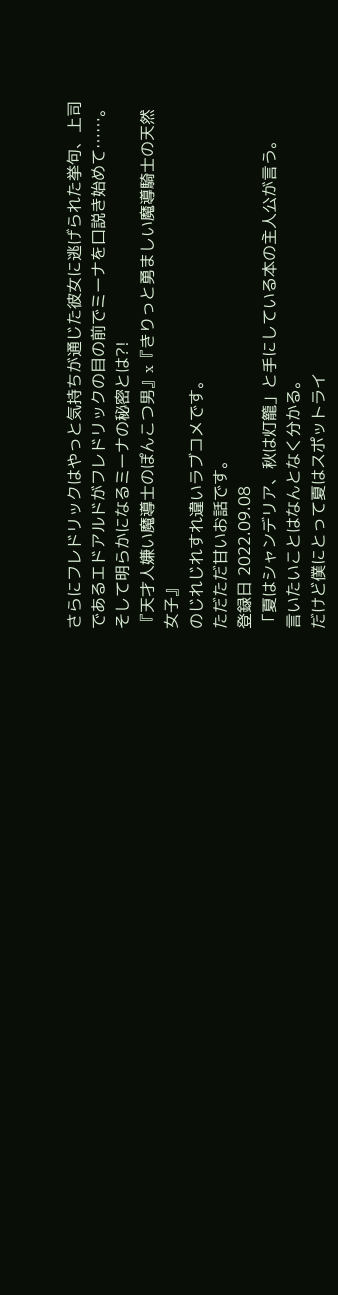さらにフレドリックはやっと気持ちが通じた彼女に逃げられた挙句、上司であるエドアルドがフレドリックの目の前でミーナを口説き始めて……。
そして明らかになるミーナの秘密とは?!
『天才人嫌い魔導士のぽんこつ男』x『きりっと勇ましい魔導騎士の天然女子』
のじれじれすれ違いラブコメです。
ただただ甘いお話です。
登録日 2022.09.08
「夏はシャンデリア、秋は灯籠」と手にしている本の主人公が言う。
言いたいことはなんとなく分かる。
だけど僕にとって夏はスポットライ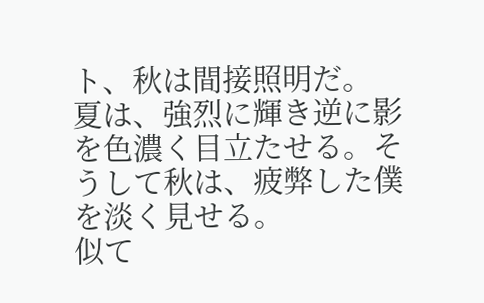ト、秋は間接照明だ。
夏は、強烈に輝き逆に影を色濃く目立たせる。そうして秋は、疲弊した僕を淡く見せる。
似て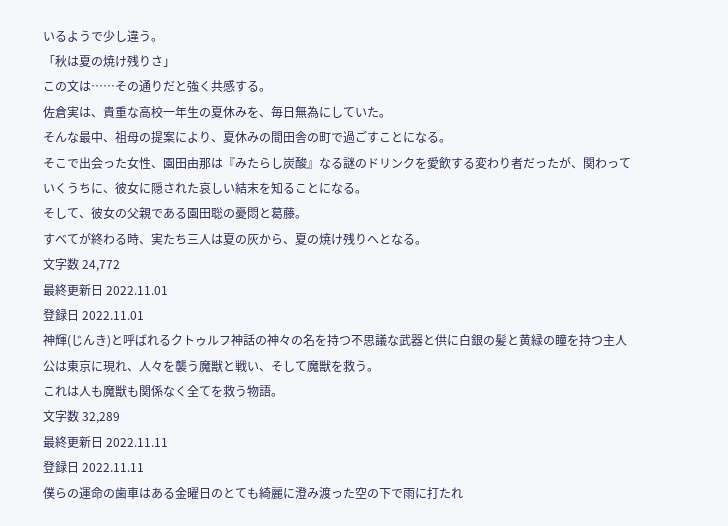いるようで少し違う。
「秋は夏の焼け残りさ」
この文は……その通りだと強く共感する。
佐倉実は、貴重な高校一年生の夏休みを、毎日無為にしていた。
そんな最中、祖母の提案により、夏休みの間田舎の町で過ごすことになる。
そこで出会った女性、園田由那は『みたらし炭酸』なる謎のドリンクを愛飲する変わり者だったが、関わっていくうちに、彼女に隠された哀しい結末を知ることになる。
そして、彼女の父親である園田聡の憂悶と葛藤。
すべてが終わる時、実たち三人は夏の灰から、夏の焼け残りへとなる。
文字数 24,772
最終更新日 2022.11.01
登録日 2022.11.01
神輝(じんき)と呼ばれるクトゥルフ神話の神々の名を持つ不思議な武器と供に白銀の髪と黄緑の瞳を持つ主人公は東京に現れ、人々を襲う魔獣と戦い、そして魔獣を救う。
これは人も魔獣も関係なく全てを救う物語。
文字数 32,289
最終更新日 2022.11.11
登録日 2022.11.11
僕らの運命の歯車はある金曜日のとても綺麗に澄み渡った空の下で雨に打たれ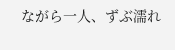ながら一人、ずぶ濡れ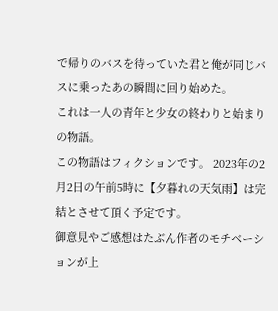で帰りのバスを待っていた君と俺が同じバスに乗ったあの瞬間に回り始めた。
これは一人の青年と少女の終わりと始まりの物語。
この物語はフィクションです。 2023年の2月2日の午前5時に【夕暮れの天気雨】は完結とさせて頂く予定です。
御意見やご感想はたぶん作者のモチベーションが上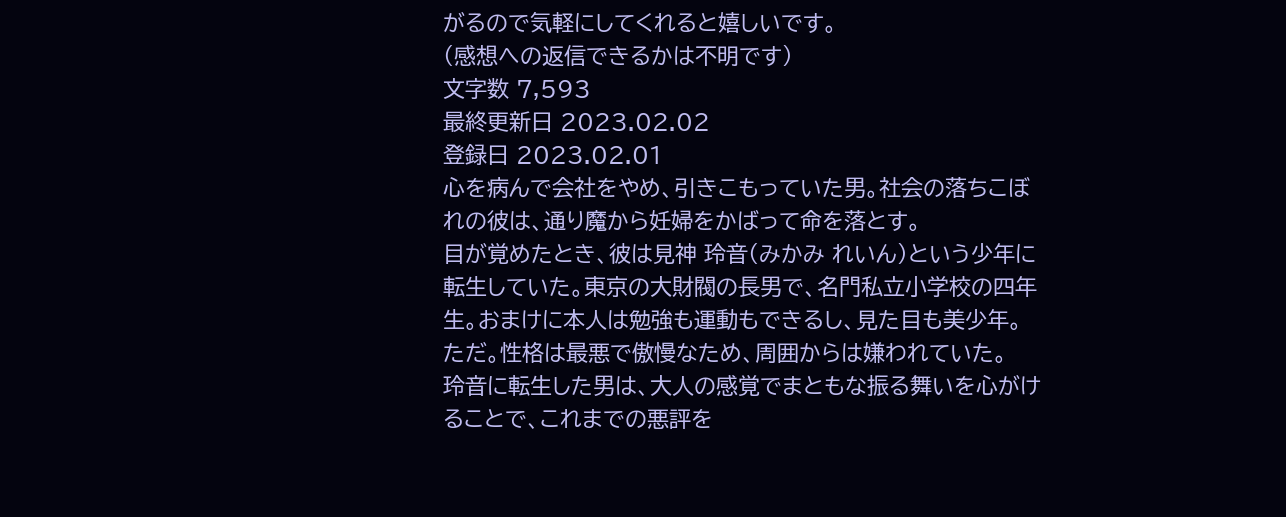がるので気軽にしてくれると嬉しいです。
(感想への返信できるかは不明です)
文字数 7,593
最終更新日 2023.02.02
登録日 2023.02.01
心を病んで会社をやめ、引きこもっていた男。社会の落ちこぼれの彼は、通り魔から妊婦をかばって命を落とす。
目が覚めたとき、彼は見神 玲音(みかみ れいん)という少年に転生していた。東京の大財閥の長男で、名門私立小学校の四年生。おまけに本人は勉強も運動もできるし、見た目も美少年。
ただ。性格は最悪で傲慢なため、周囲からは嫌われていた。
玲音に転生した男は、大人の感覚でまともな振る舞いを心がけることで、これまでの悪評を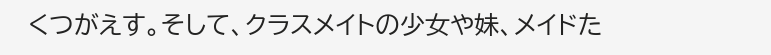くつがえす。そして、クラスメイトの少女や妹、メイドた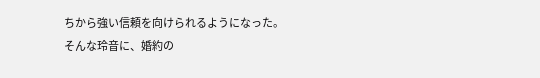ちから強い信頼を向けられるようになった。
そんな玲音に、婚約の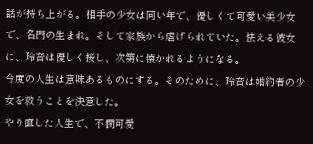話が持ち上がる。相手の少女は同い年で、優しくて可愛い美少女で、名門の生まれ。そして家族から虐げられていた。怯える彼女に、玲音は優しく接し、次第に懐かれるようになる。
今度の人生は意味あるものにする。そのために、玲音は婚約者の少女を救うことを決意した。
やり直した人生で、不憫可愛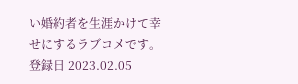い婚約者を生涯かけて幸せにするラブコメです。
登録日 2023.02.05